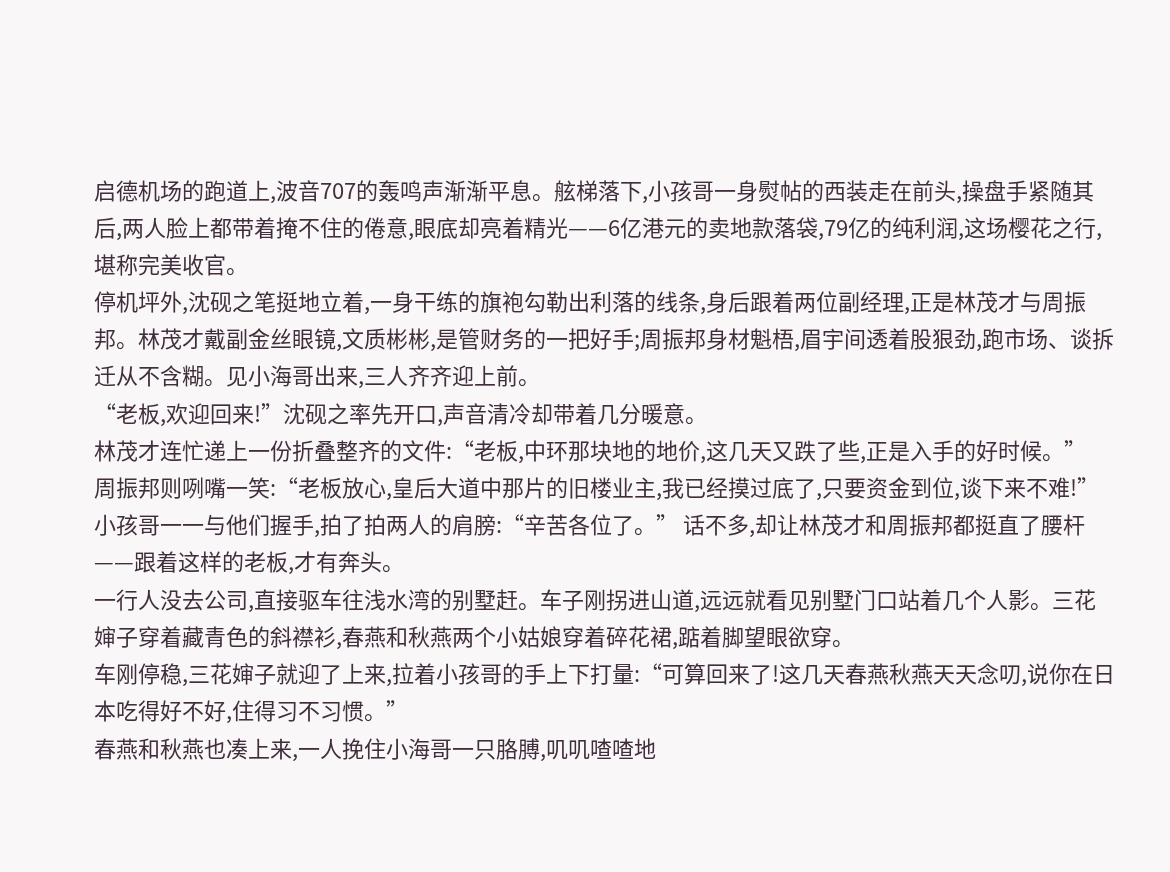启德机场的跑道上,波音707的轰鸣声渐渐平息。舷梯落下,小孩哥一身熨帖的西装走在前头,操盘手紧随其后,两人脸上都带着掩不住的倦意,眼底却亮着精光——6亿港元的卖地款落袋,79亿的纯利润,这场樱花之行,堪称完美收官。
停机坪外,沈砚之笔挺地立着,一身干练的旗袍勾勒出利落的线条,身后跟着两位副经理,正是林茂才与周振邦。林茂才戴副金丝眼镜,文质彬彬,是管财务的一把好手;周振邦身材魁梧,眉宇间透着股狠劲,跑市场、谈拆迁从不含糊。见小海哥出来,三人齐齐迎上前。
“老板,欢迎回来!”沈砚之率先开口,声音清冷却带着几分暖意。
林茂才连忙递上一份折叠整齐的文件:“老板,中环那块地的地价,这几天又跌了些,正是入手的好时候。”
周振邦则咧嘴一笑:“老板放心,皇后大道中那片的旧楼业主,我已经摸过底了,只要资金到位,谈下来不难!”
小孩哥一一与他们握手,拍了拍两人的肩膀:“辛苦各位了。” 话不多,却让林茂才和周振邦都挺直了腰杆——跟着这样的老板,才有奔头。
一行人没去公司,直接驱车往浅水湾的别墅赶。车子刚拐进山道,远远就看见别墅门口站着几个人影。三花婶子穿着藏青色的斜襟衫,春燕和秋燕两个小姑娘穿着碎花裙,踮着脚望眼欲穿。
车刚停稳,三花婶子就迎了上来,拉着小孩哥的手上下打量:“可算回来了!这几天春燕秋燕天天念叨,说你在日本吃得好不好,住得习不习惯。”
春燕和秋燕也凑上来,一人挽住小海哥一只胳膊,叽叽喳喳地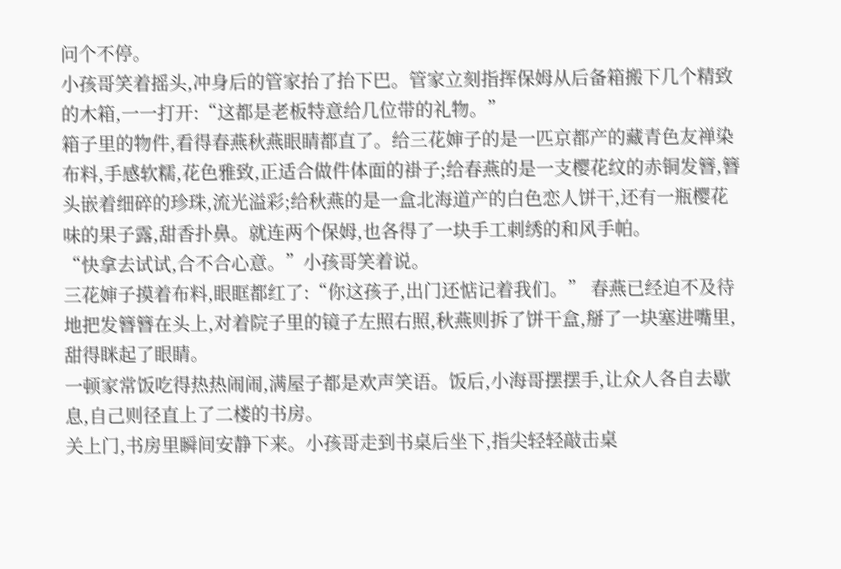问个不停。
小孩哥笑着摇头,冲身后的管家抬了抬下巴。管家立刻指挥保姆从后备箱搬下几个精致的木箱,一一打开:“这都是老板特意给几位带的礼物。”
箱子里的物件,看得春燕秋燕眼睛都直了。给三花婶子的是一匹京都产的藏青色友禅染布料,手感软糯,花色雅致,正适合做件体面的褂子;给春燕的是一支樱花纹的赤铜发簪,簪头嵌着细碎的珍珠,流光溢彩;给秋燕的是一盒北海道产的白色恋人饼干,还有一瓶樱花味的果子露,甜香扑鼻。就连两个保姆,也各得了一块手工刺绣的和风手帕。
“快拿去试试,合不合心意。”小孩哥笑着说。
三花婶子摸着布料,眼眶都红了:“你这孩子,出门还惦记着我们。” 春燕已经迫不及待地把发簪簪在头上,对着院子里的镜子左照右照,秋燕则拆了饼干盒,掰了一块塞进嘴里,甜得眯起了眼睛。
一顿家常饭吃得热热闹闹,满屋子都是欢声笑语。饭后,小海哥摆摆手,让众人各自去歇息,自己则径直上了二楼的书房。
关上门,书房里瞬间安静下来。小孩哥走到书桌后坐下,指尖轻轻敲击桌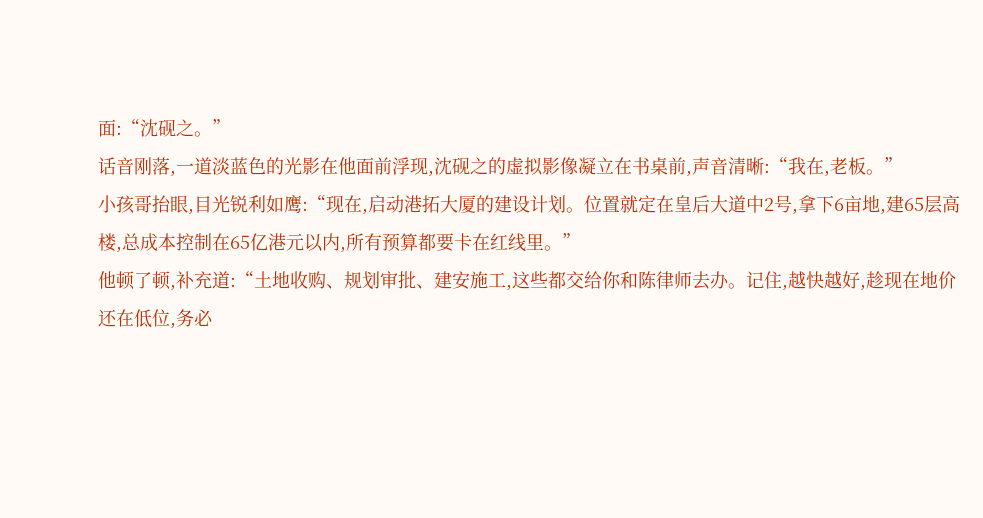面:“沈砚之。”
话音刚落,一道淡蓝色的光影在他面前浮现,沈砚之的虚拟影像凝立在书桌前,声音清晰:“我在,老板。”
小孩哥抬眼,目光锐利如鹰:“现在,启动港拓大厦的建设计划。位置就定在皇后大道中2号,拿下6亩地,建65层高楼,总成本控制在65亿港元以内,所有预算都要卡在红线里。”
他顿了顿,补充道:“土地收购、规划审批、建安施工,这些都交给你和陈律师去办。记住,越快越好,趁现在地价还在低位,务必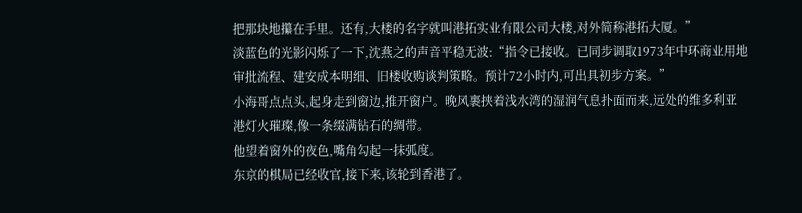把那块地攥在手里。还有,大楼的名字就叫港拓实业有限公司大楼,对外简称港拓大厦。”
淡蓝色的光影闪烁了一下,沈燕之的声音平稳无波:“指令已接收。已同步调取1973年中环商业用地审批流程、建安成本明细、旧楼收购谈判策略。预计72小时内,可出具初步方案。”
小海哥点点头,起身走到窗边,推开窗户。晚风裹挟着浅水湾的湿润气息扑面而来,远处的维多利亚港灯火璀璨,像一条缀满钻石的绸带。
他望着窗外的夜色,嘴角勾起一抹弧度。
东京的棋局已经收官,接下来,该轮到香港了。